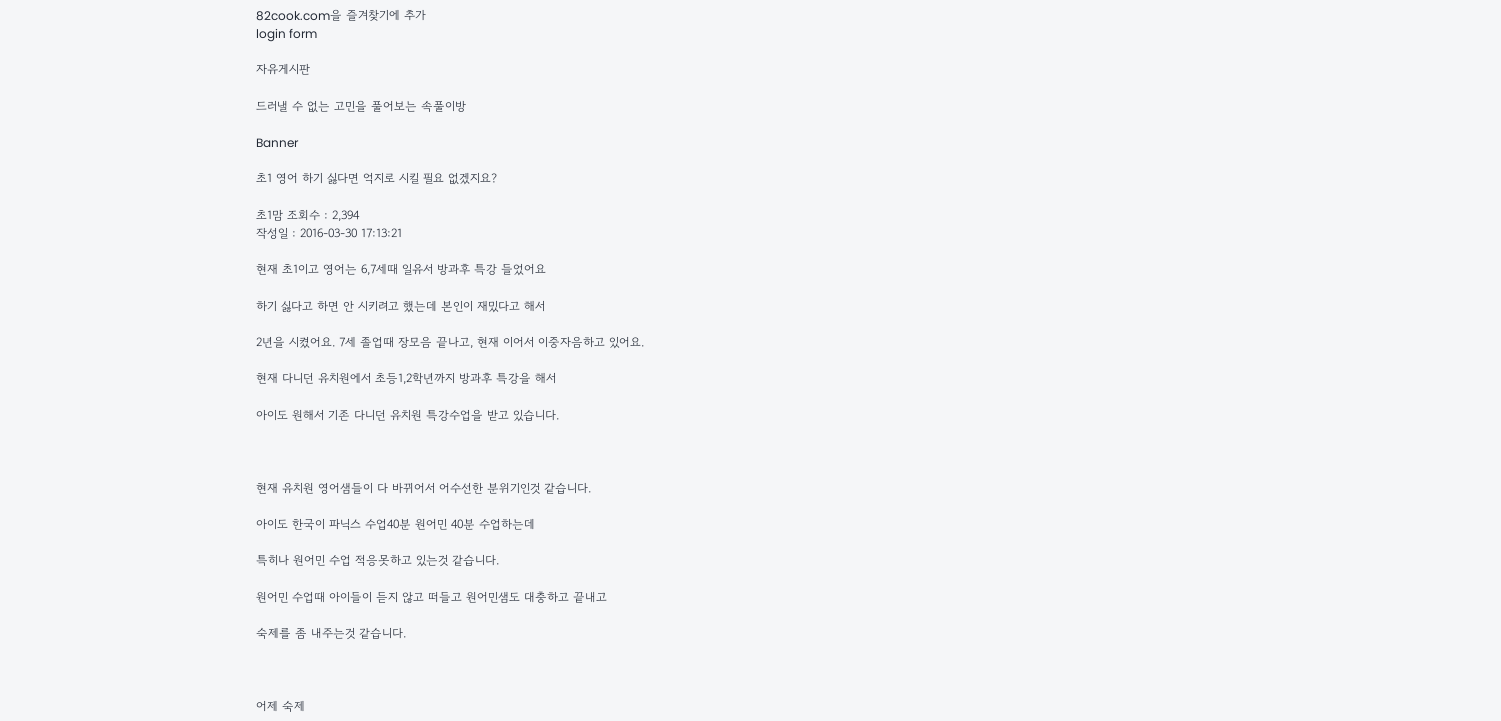82cook.com을 즐겨찾기에 추가
login form

자유게시판

드러낼 수 없는 고민을 풀어보는 속풀이방

Banner

초1 영어 하기 싫다면 억지로 시킬 필요 없겠지요?

초1맘 조회수 : 2,394
작성일 : 2016-03-30 17:13:21

현재 초1이고 영어는 6,7세때 일유서 방과후 특강 들었어요

하기 싫다고 하면 안 시키려고 했는데 본인이 재밌다고 해서

2년을 시켰어요. 7세 졸업때 장모음 끝나고, 현재 이어서 이중자음하고 있어요.

현재 다니던 유치원에서 초등1,2학년까지 방과후 특강을 해서

아이도 원해서 기존 다니던 유치원 특강수업을 받고 있습니다.



현재 유치원 영어샘들이 다 바뀌어서 어수선한 분위기인것 같습니다.

아이도 한국이 파닉스 수업40분 원어민 40분 수업하는데

특히나 원어민 수업 적응못하고 있는것 같습니다.

원어민 수업때 아이들이 듣지 않고 떠들고 원어민샘도 대충하고 끝내고

숙제를 좀 내주는것 같습니다.



어제 숙제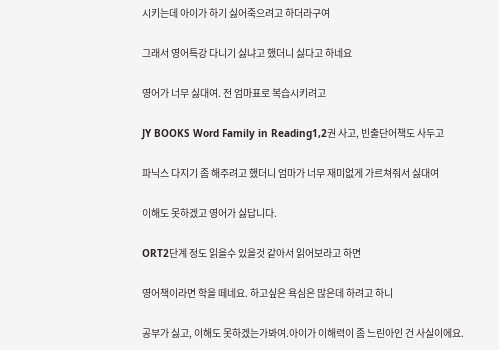시키는데 아이가 하기 싫어죽으려고 하더라구여

그래서 영어특강 다니기 싫냐고 했더니 싫다고 하네요

영어가 너무 싫대여. 전 엄마표로 복습시키려고

JY BOOKS Word Family in Reading1,2권 사고, 빈출단어책도 사두고

파닉스 다지기 좀 해주려고 했더니 엄마가 너무 재미없게 가르쳐줘서 싫대여

이해도 못하겠고 영어가 싫답니다.

ORT2단계 정도 읽을수 있을것 같아서 읽어보라고 하면

영어책이라면 학을 떼네요. 하고싶은 욕심은 많은데 하려고 하니

공부가 싫고, 이해도 못하겠는가봐여.아이가 이해력이 좀 느린아인 건 사실이에요.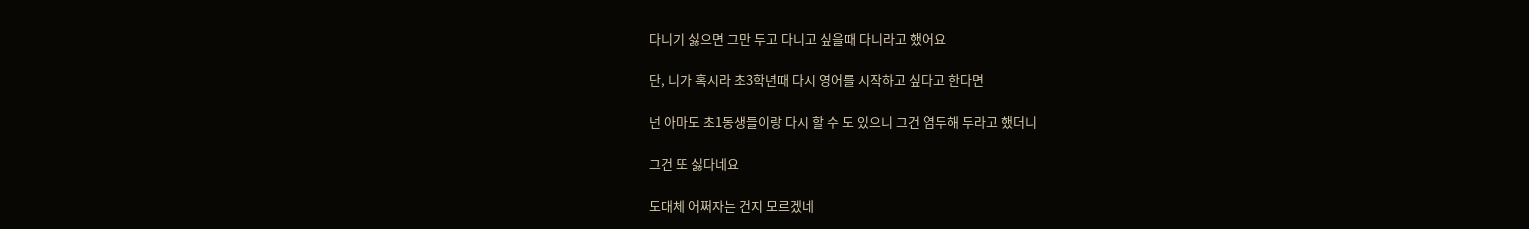다니기 싫으면 그만 두고 다니고 싶을때 다니라고 했어요

단, 니가 혹시라 초3학년때 다시 영어를 시작하고 싶다고 한다면

넌 아마도 초1동생들이랑 다시 할 수 도 있으니 그건 염두해 두라고 했더니

그건 또 싫다네요

도대체 어쩌자는 건지 모르겠네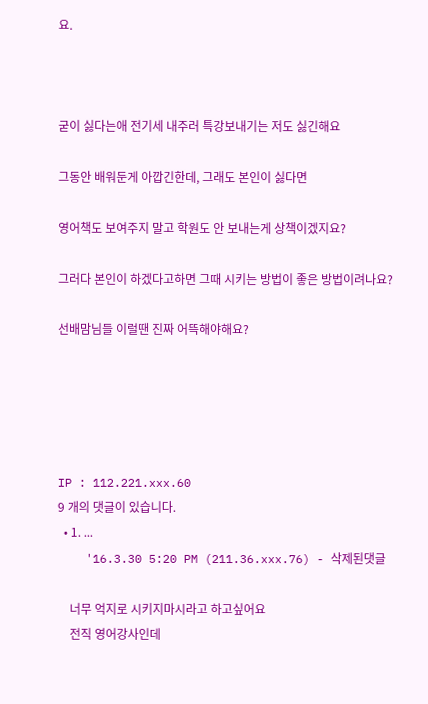요.



굳이 싫다는애 전기세 내주러 특강보내기는 저도 싫긴해요

그동안 배워둔게 아깝긴한데, 그래도 본인이 싫다면

영어책도 보여주지 말고 학원도 안 보내는게 상책이겠지요?

그러다 본인이 하겠다고하면 그때 시키는 방법이 좋은 방법이려나요?

선배맘님들 이럴땐 진짜 어뜩해야해요?





IP : 112.221.xxx.60
9 개의 댓글이 있습니다.
  • 1. ...
    '16.3.30 5:20 PM (211.36.xxx.76) - 삭제된댓글

    너무 억지로 시키지마시라고 하고싶어요
    전직 영어강사인데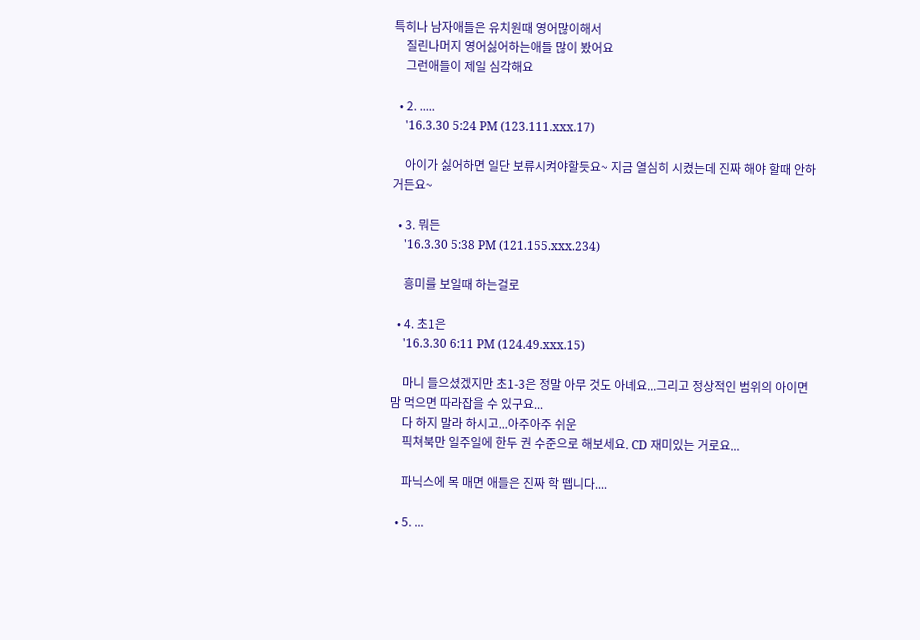특히나 남자애들은 유치원때 영어많이해서
    질린나머지 영어싫어하는애들 많이 봤어요
    그런애들이 제일 심각해요

  • 2. .....
    '16.3.30 5:24 PM (123.111.xxx.17)

    아이가 싫어하면 일단 보류시켜야할듯요~ 지금 열심히 시켰는데 진짜 해야 할때 안하거든요~

  • 3. 뭐든
    '16.3.30 5:38 PM (121.155.xxx.234)

    흥미를 보일때 하는걸로

  • 4. 초1은
    '16.3.30 6:11 PM (124.49.xxx.15)

    마니 들으셨겠지만 초1-3은 정말 아무 것도 아녜요...그리고 정상적인 범위의 아이면 맘 먹으면 따라잡을 수 있구요...
    다 하지 말라 하시고...아주아주 쉬운
    픽쳐북만 일주일에 한두 권 수준으로 해보세요. CD 재미있는 거로요...

    파닉스에 목 매면 애들은 진짜 학 뗍니다....

  • 5. ...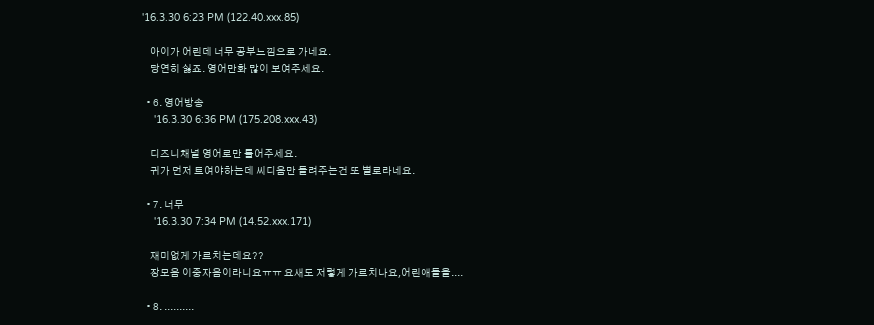'16.3.30 6:23 PM (122.40.xxx.85)

    아이가 어린데 너무 공부느낌으로 가네요.
    당연히 싫죠. 영어만화 많이 보여주세요.

  • 6. 영어방송
    '16.3.30 6:36 PM (175.208.xxx.43)

    디즈니채널 영어로만 틀어주세요.
    귀가 먼저 트여야하는데 씨디음만 들려주는건 또 별로라네요.

  • 7. 너무
    '16.3.30 7:34 PM (14.52.xxx.171)

    재미없게 가르치는데요??
    장모음 이중자음이라니요ㅠㅠ 요새도 저렇게 가르치나요,어린애들을....

  • 8. ..........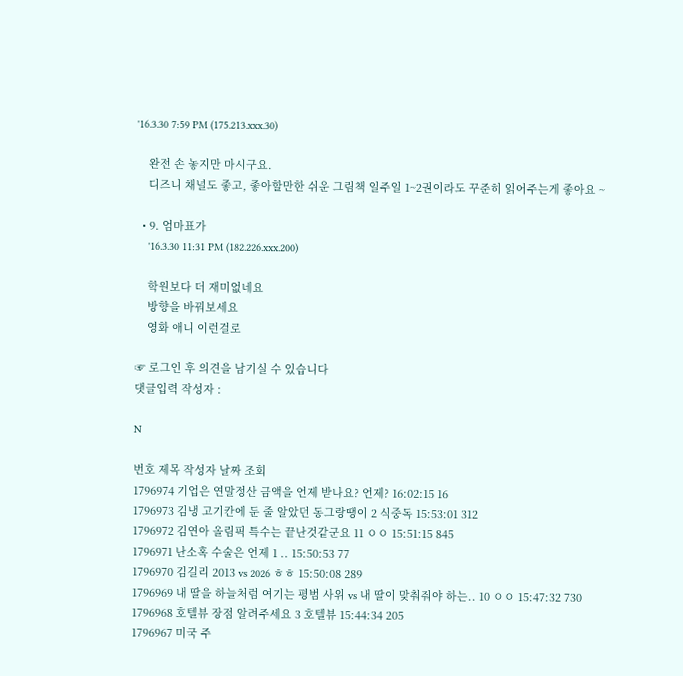'16.3.30 7:59 PM (175.213.xxx.30)

    완전 손 놓지만 마시구요.
    디즈니 채널도 좋고, 좋아할만한 쉬운 그림책 일주일 1~2권이라도 꾸준히 읽어주는게 좋아요 ~

  • 9. 엄마표가
    '16.3.30 11:31 PM (182.226.xxx.200)

    학원보다 더 재미없네요
    방향을 바꿔보세요
    영화 애니 이런걸로

☞ 로그인 후 의견을 남기실 수 있습니다
댓글입력 작성자 :

N

번호 제목 작성자 날짜 조회
1796974 기업은 연말정산 금액을 언제 받나요? 언제? 16:02:15 16
1796973 김냉 고기칸에 둔 줄 알았던 동그랑땡이 2 식중독 15:53:01 312
1796972 김연아 올림픽 특수는 끝난것같군요 11 ㅇㅇ 15:51:15 845
1796971 난소혹 수술은 언제 1 .. 15:50:53 77
1796970 김길리 2013 vs 2026 ㅎㅎ 15:50:08 289
1796969 내 딸을 하늘처럼 여기는 평범 사위 vs 내 딸이 맞춰줘야 하는.. 10 ㅇㅇ 15:47:32 730
1796968 호텔뷰 장점 알려주세요 3 호텔뷰 15:44:34 205
1796967 미국 주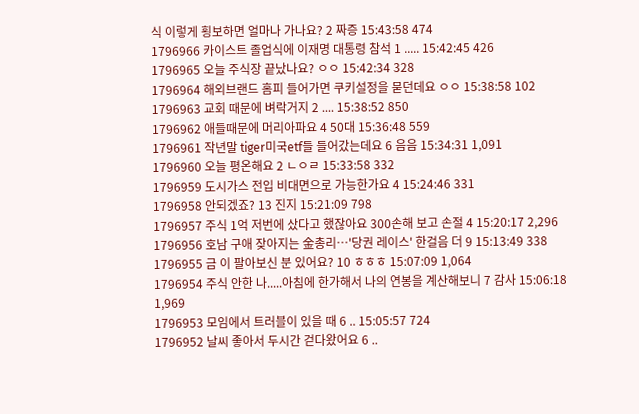식 이렇게 횡보하면 얼마나 가나요? 2 짜증 15:43:58 474
1796966 카이스트 졸업식에 이재명 대통령 참석 1 ..... 15:42:45 426
1796965 오늘 주식장 끝났나요? ㅇㅇ 15:42:34 328
1796964 해외브랜드 홈피 들어가면 쿠키설정을 묻던데요 ㅇㅇ 15:38:58 102
1796963 교회 때문에 벼락거지 2 .... 15:38:52 850
1796962 애들때문에 머리아파요 4 50대 15:36:48 559
1796961 작년말 tiger미국etf들 들어갔는데요 6 음음 15:34:31 1,091
1796960 오늘 평온해요 2 ㄴㅇㄹ 15:33:58 332
1796959 도시가스 전입 비대면으로 가능한가요 4 15:24:46 331
1796958 안되겠죠? 13 진지 15:21:09 798
1796957 주식 1억 저번에 샀다고 했잖아요 300손해 보고 손절 4 15:20:17 2,296
1796956 호남 구애 잦아지는 金총리…'당권 레이스' 한걸음 더 9 15:13:49 338
1796955 금 이 팔아보신 분 있어요? 10 ㅎㅎㅎ 15:07:09 1,064
1796954 주식 안한 나.....아침에 한가해서 나의 연봉을 계산해보니 7 감사 15:06:18 1,969
1796953 모임에서 트러블이 있을 때 6 .. 15:05:57 724
1796952 날씨 좋아서 두시간 걷다왔어요 6 ..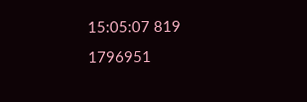15:05:07 819
1796951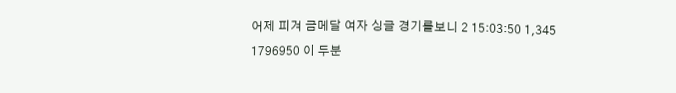어제 피겨 금메달 여자 싱글 경기를보니 2 15:03:50 1,345
1796950 이 두분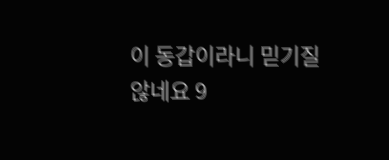이 동갑이라니 믿기질 않네요 9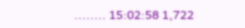........ 15:02:58 1,722